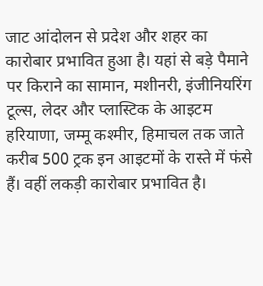जाट आंदोलन से प्रदेश और शहर का कारोबार प्रभावित हुआ है। यहां से बड़े पैमाने पर किराने का सामान, मशीनरी, इंजीनियरिंग टूल्स, लेदर और प्लास्टिक के आइटम हरियाणा, जम्मू कश्मीर, हिमाचल तक जाते
करीब 500 ट्रक इन आइटमों के रास्ते में फंसे हैं। वहीं लकड़ी कारोबार प्रभावित है।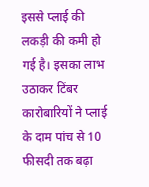इससे प्लाई की लकड़ी की कमी हो गई है। इसका लाभ उठाकर टिंबर कारोबारियों ने प्लाई के दाम पांच से 10 फीसदी तक बढ़ा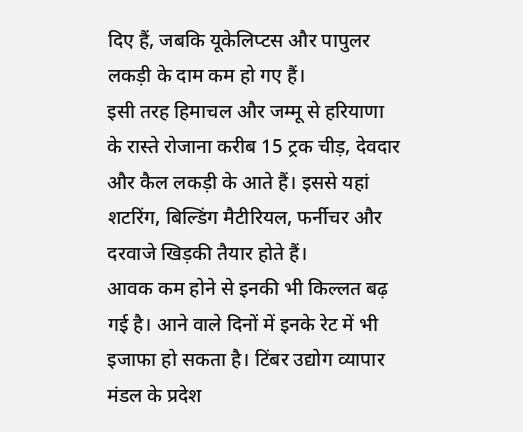दिए हैं, जबकि यूकेलिप्टस और पापुलर लकड़ी के दाम कम हो गए हैं।
इसी तरह हिमाचल और जम्मू से हरियाणा के रास्ते रोजाना करीब 15 ट्रक चीड़, देवदार और कैल लकड़ी के आते हैं। इससे यहां शटरिंग, बिल्डिंग मैटीरियल, फर्नीचर और दरवाजे खिड़की तैयार होते हैं।
आवक कम होने से इनकी भी किल्लत बढ़ गई है। आने वाले दिनों में इनके रेट में भी इजाफा हो सकता है। टिंबर उद्योग व्यापार मंडल के प्रदेश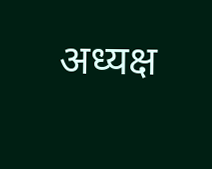अध्यक्ष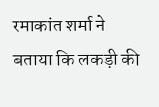रमाकांत शर्मा ने बताया कि लकड़ी की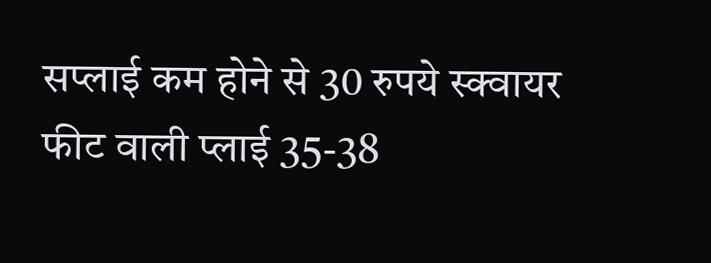सप्लाई कम होने से 30 रुपये स्क्वायर फीट वाली प्लाई 35-38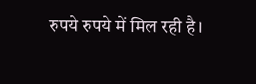रुपये रुपये में मिल रही है।